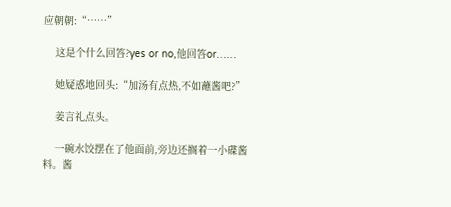应朝朝:“……”

    这是个什么回答?yes or no,他回答or……

    她疑惑地回头:“加汤有点热,不如蘸酱吧?”

    姜言礼点头。

    一碗水饺摆在了他面前,旁边还搁着一小碟酱料。酱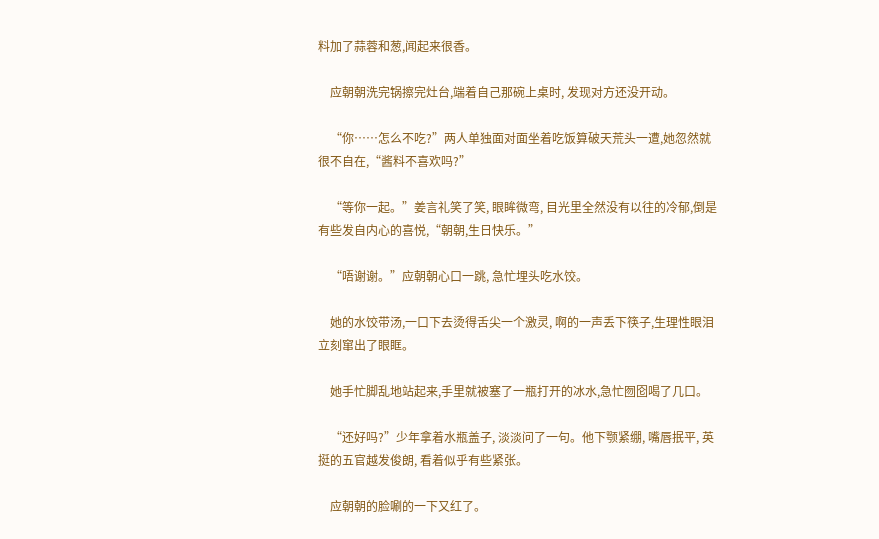料加了蒜蓉和葱,闻起来很香。

    应朝朝洗完锅擦完灶台,端着自己那碗上桌时, 发现对方还没开动。

    “你……怎么不吃?”两人单独面对面坐着吃饭算破天荒头一遭,她忽然就很不自在,“酱料不喜欢吗?”

    “等你一起。”姜言礼笑了笑, 眼眸微弯, 目光里全然没有以往的冷郁,倒是有些发自内心的喜悦,“朝朝,生日快乐。”

    “唔谢谢。”应朝朝心口一跳, 急忙埋头吃水饺。

    她的水饺带汤,一口下去烫得舌尖一个激灵, 啊的一声丢下筷子,生理性眼泪立刻窜出了眼眶。

    她手忙脚乱地站起来,手里就被塞了一瓶打开的冰水,急忙囫囵喝了几口。

    “还好吗?”少年拿着水瓶盖子, 淡淡问了一句。他下颚紧绷, 嘴唇抿平, 英挺的五官越发俊朗, 看着似乎有些紧张。

    应朝朝的脸唰的一下又红了。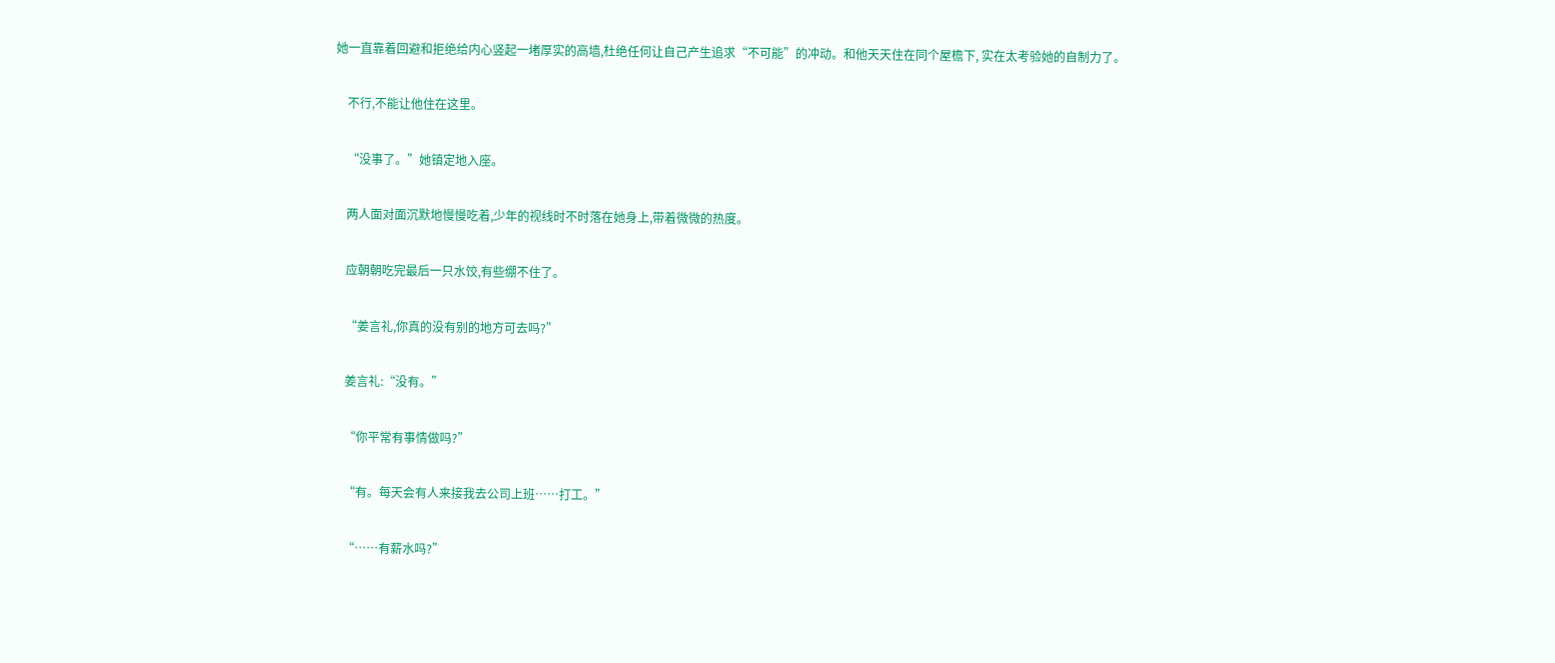她一直靠着回避和拒绝给内心竖起一堵厚实的高墙,杜绝任何让自己产生追求“不可能”的冲动。和他天天住在同个屋檐下, 实在太考验她的自制力了。

    不行,不能让他住在这里。

    “没事了。”她镇定地入座。

    两人面对面沉默地慢慢吃着,少年的视线时不时落在她身上,带着微微的热度。

    应朝朝吃完最后一只水饺,有些绷不住了。

    “姜言礼,你真的没有别的地方可去吗?”

    姜言礼:“没有。”

    “你平常有事情做吗?”

    “有。每天会有人来接我去公司上班……打工。”

    “……有薪水吗?”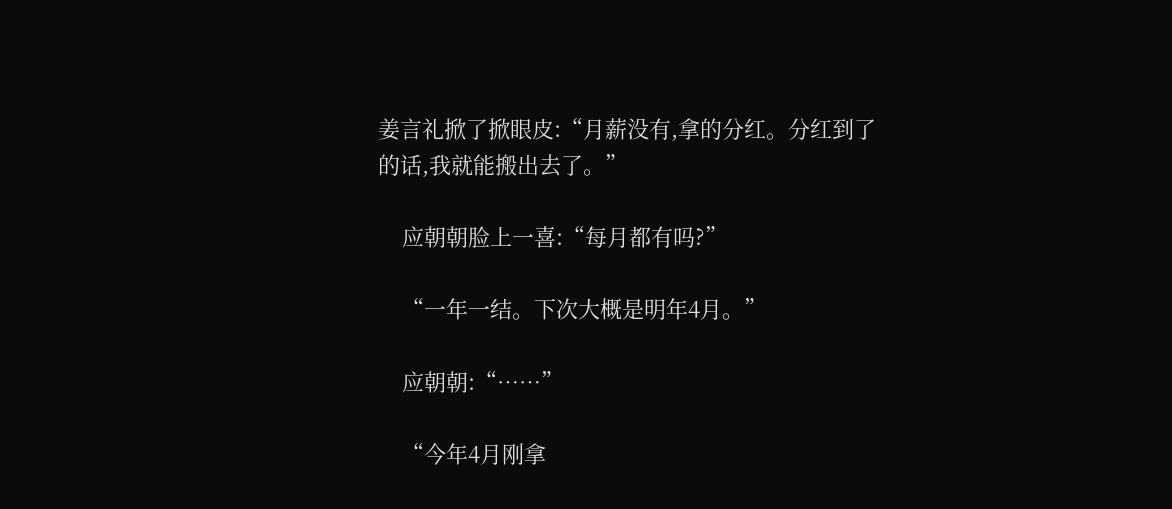姜言礼掀了掀眼皮:“月薪没有,拿的分红。分红到了的话,我就能搬出去了。”

    应朝朝脸上一喜:“每月都有吗?”

    “一年一结。下次大概是明年4月。”

    应朝朝:“……”

    “今年4月刚拿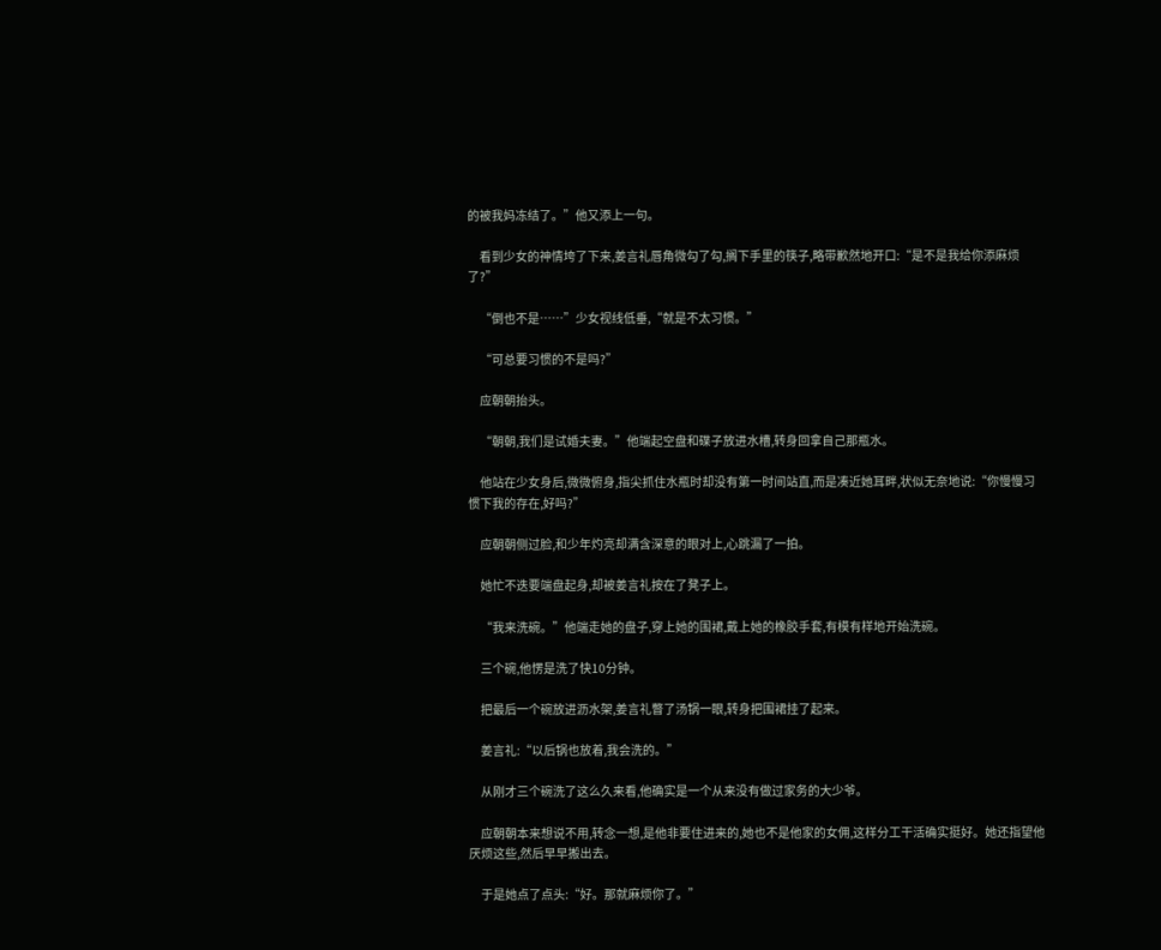的被我妈冻结了。”他又添上一句。

    看到少女的神情垮了下来,姜言礼唇角微勾了勾,搁下手里的筷子,略带歉然地开口:“是不是我给你添麻烦了?”

    “倒也不是……”少女视线低垂,“就是不太习惯。”

    “可总要习惯的不是吗?”

    应朝朝抬头。

    “朝朝,我们是试婚夫妻。”他端起空盘和碟子放进水槽,转身回拿自己那瓶水。

    他站在少女身后,微微俯身,指尖抓住水瓶时却没有第一时间站直,而是凑近她耳畔,状似无奈地说:“你慢慢习惯下我的存在,好吗?”

    应朝朝侧过脸,和少年灼亮却满含深意的眼对上,心跳漏了一拍。

    她忙不迭要端盘起身,却被姜言礼按在了凳子上。

    “我来洗碗。”他端走她的盘子,穿上她的围裙,戴上她的橡胶手套,有模有样地开始洗碗。

    三个碗,他愣是洗了快10分钟。

    把最后一个碗放进沥水架,姜言礼瞥了汤锅一眼,转身把围裙挂了起来。

    姜言礼:“以后锅也放着,我会洗的。”

    从刚才三个碗洗了这么久来看,他确实是一个从来没有做过家务的大少爷。

    应朝朝本来想说不用,转念一想,是他非要住进来的,她也不是他家的女佣,这样分工干活确实挺好。她还指望他厌烦这些,然后早早搬出去。

    于是她点了点头:“好。那就麻烦你了。”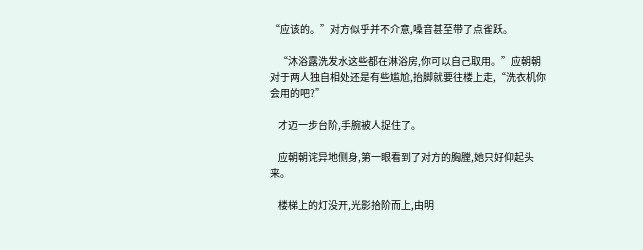“应该的。”对方似乎并不介意,嗓音甚至带了点雀跃。

    “沐浴露洗发水这些都在淋浴房,你可以自己取用。”应朝朝对于两人独自相处还是有些尴尬,抬脚就要往楼上走,“洗衣机你会用的吧?”

    才迈一步台阶,手腕被人捉住了。

    应朝朝诧异地侧身,第一眼看到了对方的胸膛,她只好仰起头来。

    楼梯上的灯没开,光影拾阶而上,由明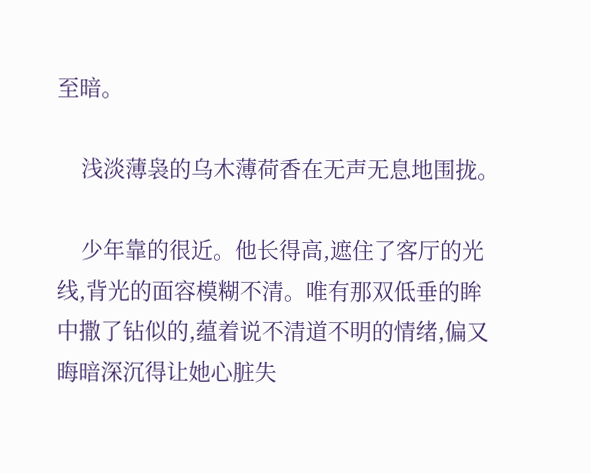至暗。

    浅淡薄袅的乌木薄荷香在无声无息地围拢。

    少年靠的很近。他长得高,遮住了客厅的光线,背光的面容模糊不清。唯有那双低垂的眸中撒了钻似的,蕴着说不清道不明的情绪,偏又晦暗深沉得让她心脏失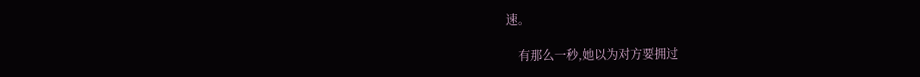速。

    有那么一秒,她以为对方要拥过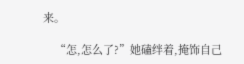来。

    “怎,怎么了?”她磕绊着,掩饰自己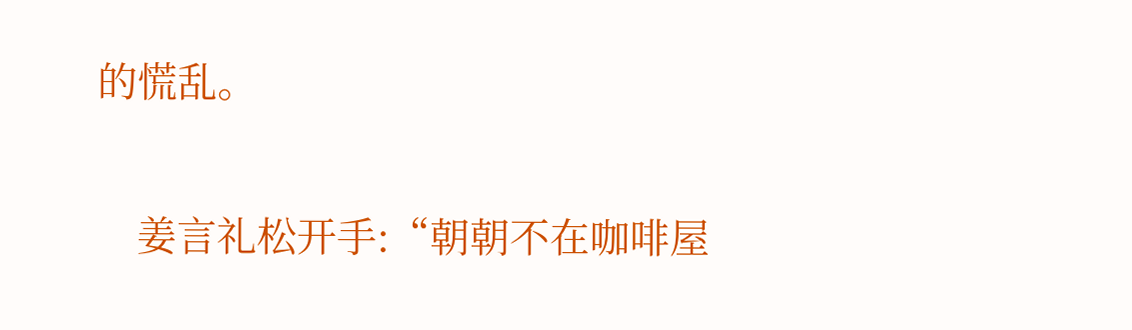的慌乱。

    姜言礼松开手:“朝朝不在咖啡屋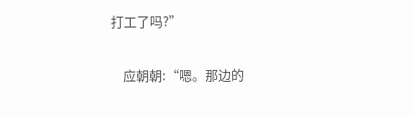打工了吗?”

    应朝朝:“嗯。那边的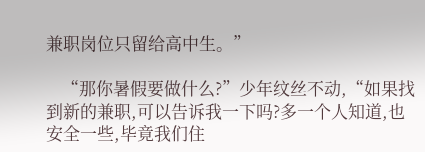兼职岗位只留给高中生。”

    “那你暑假要做什么?”少年纹丝不动,“如果找到新的兼职,可以告诉我一下吗?多一个人知道,也安全一些,毕竟我们住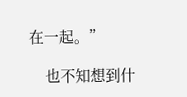在一起。”

    也不知想到什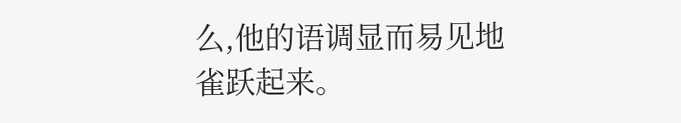么,他的语调显而易见地雀跃起来。